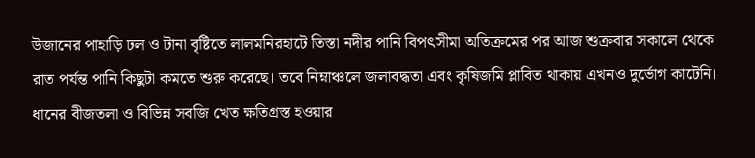উজানের পাহাড়ি ঢল ও টানা বৃষ্টিতে লালমনিরহাটে তিস্তা নদীর পানি বিপৎসীমা অতিক্রমের পর আজ শুক্রবার সকালে থেকে রাত পর্যন্ত পানি কিছুটা কমতে শুরু করেছে। তবে নিম্নাঞ্চলে জলাবদ্ধতা এবং কৃষিজমি প্লাবিত থাকায় এখনও দুর্ভোগ কাটেনি। ধানের বীজতলা ও বিভিন্ন সবজি খেত ক্ষতিগ্রস্ত হওয়ার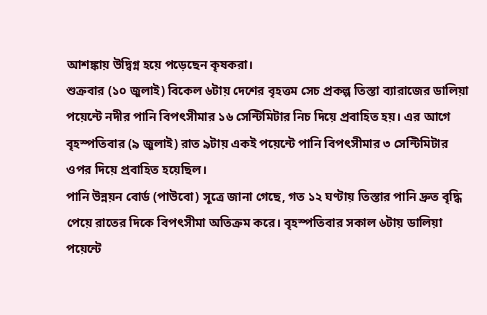আশঙ্কায় উদ্বিগ্ন হয়ে পড়েছেন কৃষকরা।
শুক্রবার (১০ জুলাই) বিকেল ৬টায় দেশের বৃহত্তম সেচ প্রকল্প তিস্তা ব্যারাজের ডালিয়া পয়েন্টে নদীর পানি বিপৎসীমার ১৬ সেন্টিমিটার নিচ দিয়ে প্রবাহিত হয়। এর আগে বৃহস্পতিবার (৯ জুলাই) রাত ৯টায় একই পয়েন্টে পানি বিপৎসীমার ৩ সেন্টিমিটার ওপর দিয়ে প্রবাহিত হয়েছিল।
পানি উন্নয়ন বোর্ড (পাউবো) সূত্রে জানা গেছে, গত ১২ ঘণ্টায় তিস্তার পানি দ্রুত বৃদ্ধি পেয়ে রাতের দিকে বিপৎসীমা অতিক্রম করে। বৃহস্পতিবার সকাল ৬টায় ডালিয়া পয়েন্টে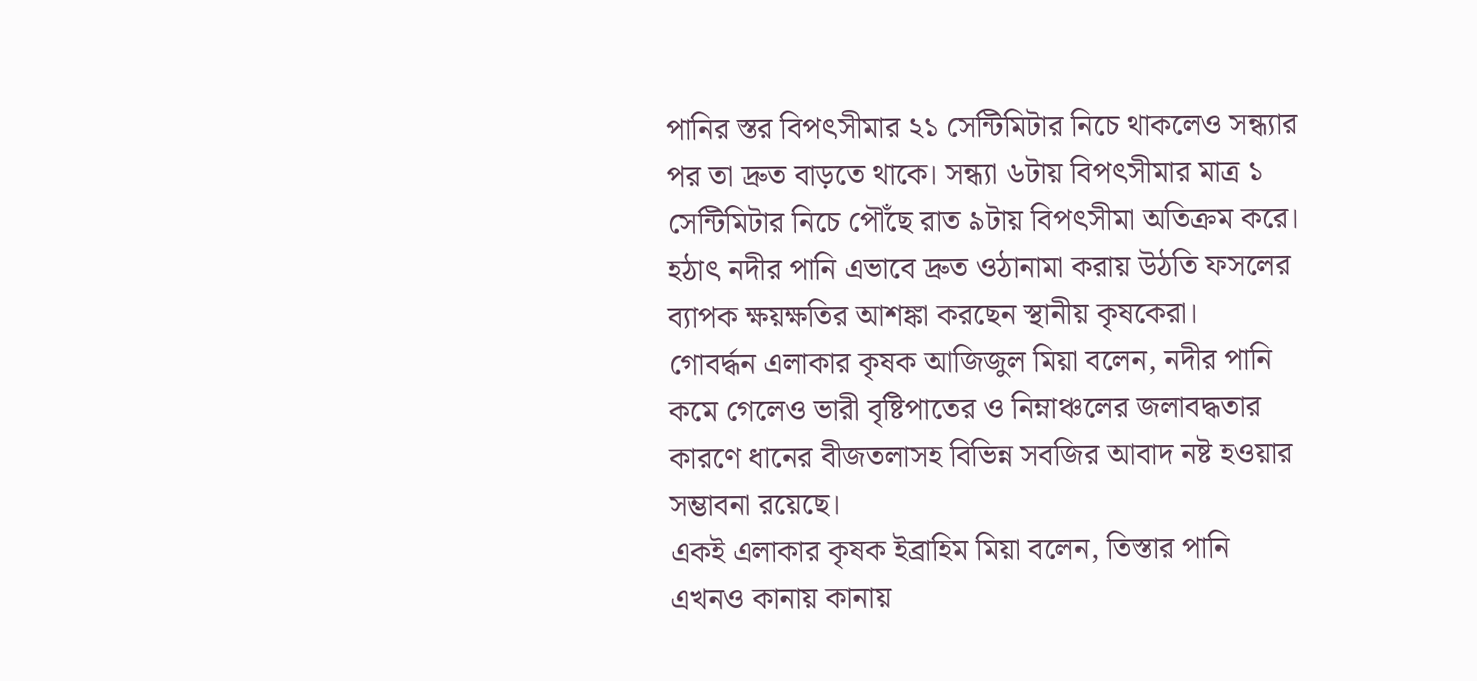পানির স্তর বিপৎসীমার ২১ সেন্টিমিটার নিচে থাকলেও সন্ধ্যার পর তা দ্রুত বাড়তে থাকে। সন্ধ্যা ৬টায় বিপৎসীমার মাত্র ১ সেন্টিমিটার নিচে পৌঁছে রাত ৯টায় বিপৎসীমা অতিক্রম করে। হঠাৎ নদীর পানি এভাবে দ্রুত ওঠানামা করায় উঠতি ফসলের ব্যাপক ক্ষয়ক্ষতির আশঙ্কা করছেন স্থানীয় কৃষকেরা।
গোবর্দ্ধন এলাকার কৃষক আজিজুল মিয়া বলেন, নদীর পানি কমে গেলেও ভারী বৃষ্টিপাতের ও নিম্নাঞ্চলের জলাবদ্ধতার কারণে ধানের বীজতলাসহ বিভিন্ন সবজির আবাদ নষ্ট হওয়ার সম্ভাবনা রয়েছে।
একই এলাকার কৃষক ইব্রাহিম মিয়া বলেন, তিস্তার পানি এখনও কানায় কানায়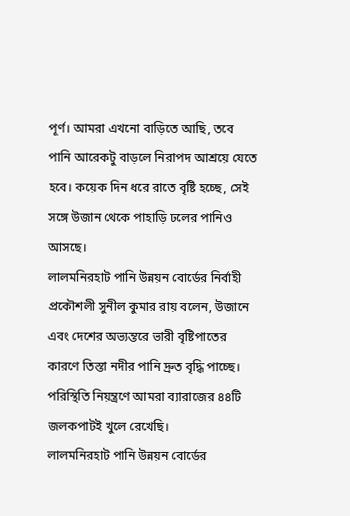পূর্ণ। আমরা এখনো বাড়িতে আছি, তবে পানি আরেকটু বাড়লে নিরাপদ আশ্রয়ে যেতে হবে। কয়েক দিন ধরে রাতে বৃষ্টি হচ্ছে, সেই সঙ্গে উজান থেকে পাহাড়ি ঢলের পানিও আসছে।
লালমনিরহাট পানি উন্নয়ন বোর্ডের নির্বাহী প্রকৌশলী সুনীল কুমার রায় বলেন, উজানে এবং দেশের অভ্যন্তরে ভারী বৃষ্টিপাতের কারণে তিস্তা নদীর পানি দ্রুত বৃদ্ধি পাচ্ছে। পরিস্থিতি নিয়ন্ত্রণে আমরা ব্যারাজের ৪৪টি জলকপাটই খুলে রেখেছি।
লালমনিরহাট পানি উন্নয়ন বোর্ডের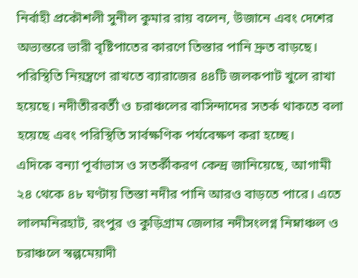নির্বাহী প্রকৌশলী সুনীল কুমার রায় বলেন, উজানে এবং দেশের অভ্যন্তরে ভারী বৃষ্টিপাতের কারণে তিস্তার পানি দ্রুত বাড়ছে। পরিস্থিতি নিয়ন্ত্রণে রাখতে ব্যারাজের ৪৪টি জলকপাট খুলে রাখা হয়েছে। নদীতীরবর্তী ও চরাঞ্চলের বাসিন্দাদের সতর্ক থাকতে বলা হয়েছে এবং পরিস্থিতি সার্বক্ষণিক পর্যবেক্ষণ করা হচ্ছে।
এদিকে বন্যা পূর্বাভাস ও সতর্কীকরণ কেন্দ্র জানিয়েছে, আগামী ২৪ থেকে ৪৮ ঘণ্টায় তিস্তা নদীর পানি আরও বাড়তে পারে। এতে লালমনিরহাট, রংপুর ও কুড়িগ্রাম জেলার নদীসংলগ্ন নিম্নাঞ্চল ও চরাঞ্চলে স্বল্পমেয়াদী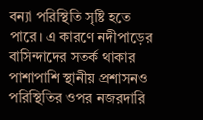বন্যা পরিস্থিতি সৃষ্টি হতে পারে। এ কারণে নদীপাড়ের বাসিন্দাদের সতর্ক থাকার পাশাপাশি স্থানীয় প্রশাসনও পরিস্থিতির ওপর নজরদারি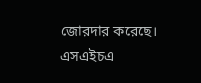জোরদার করেছে।
এসএইচএ